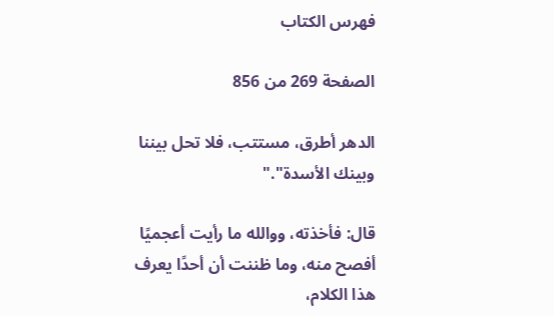فهرس الكتاب

الصفحة 269 من 856

الدهر أطرق، مستتب، فلا تحل بيننا وبينك الأسدة"."

قال: فأخذته، ووالله ما رأيت أعجميًا أفصح منه، وما ظننت أن أحدًا يعرف هذا الكلام،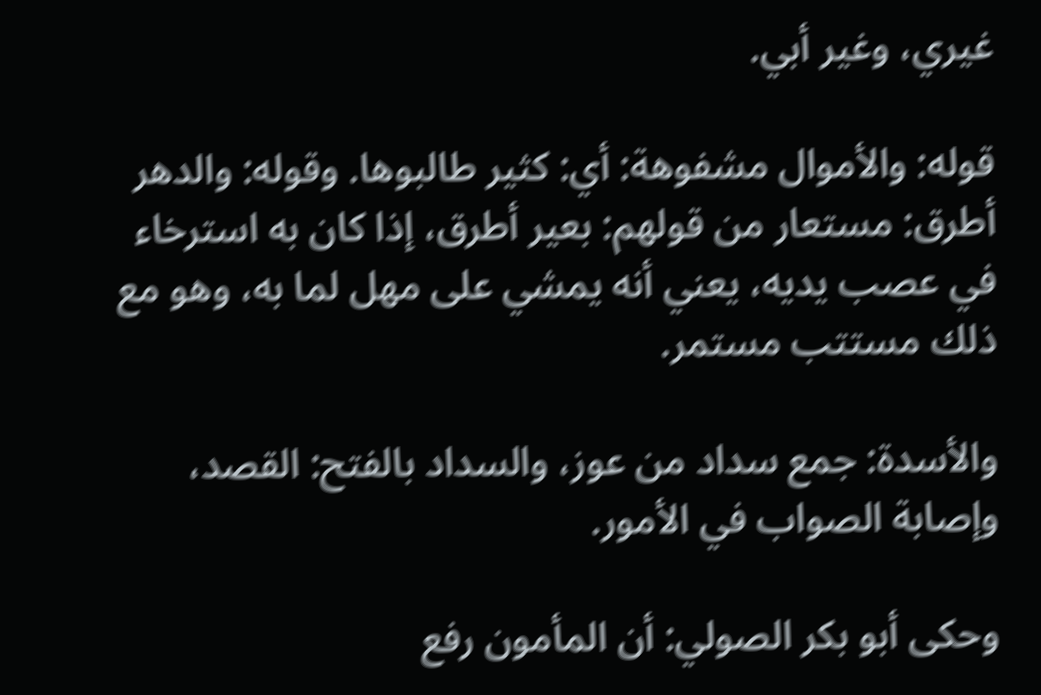غيري، وغير أبي.

قوله: والأموال مشفوهة: أي: كثير طالبوها. وقوله: والدهر أطرق: مستعار من قولهم: بعير أطرق، إذا كان به استرخاء في عصب يديه، يعني أنه يمشي على مهل لما به، وهو مع ذلك مستتب مستمر.

والأسدة: جمع سداد من عوز، والسداد بالفتح: القصد، وإصابة الصواب في الأمور.

وحكى أبو بكر الصولي: أن المأمون رفع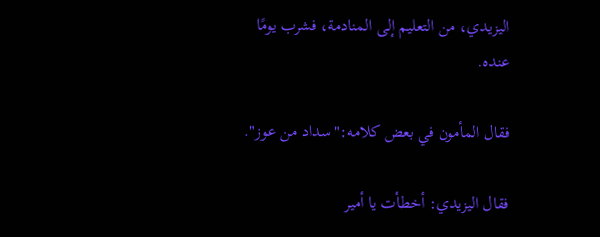اليزيدي، من التعليم إلى المنادمة، فشرب يومًا عنده.

فقال المأمون في بعض كلامه:"سداد من عوز".

فقال اليزيدي: أخطأت يا أمير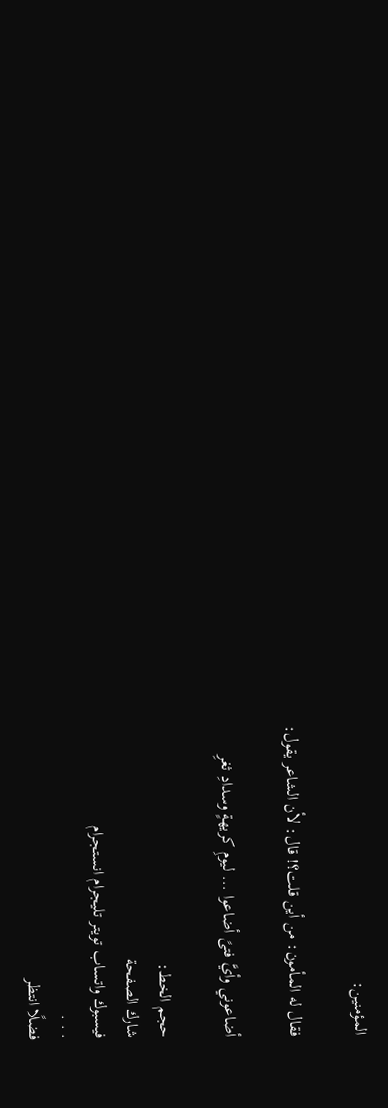المؤمنين:

فقال له المأمون: من أين قلت؟! قال: لأن الشاعر يقول:

أضاعوني وأيَّ فتىً أضاعوا ... ليومِ كريهةٍ وسدادِ ثغرِ

حجم الخط:
شارك الصفحة
فيسبوك واتساب تويتر تليجرام انستجرام
. . .
فضلًا انتظر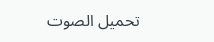تحميل الصوت